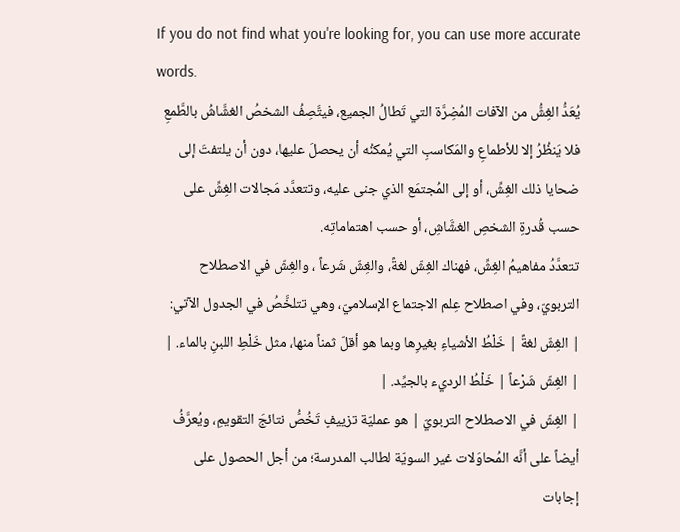If you do not find what you're looking for, you can use more accurate words.
يُعَدُّ الغِشُّ من الآفات المُضِرَّة التي تَطالُ الجميع، فيتَّصِفُ الشخصُ الغشَّاشُ بالطَّمعِ فلا يَنظُرُ إلا للأطماعِ والمَكاسبِ التي يُمكنُه أن يحصلَ عليها، دون أن يلتفتَ إلى ضحايا ذلك الغِشِّ، أو إلى المُجتمَع الذي جنى عليه، وتتعدَّد مَجالات الغِشِّ على حسب قُدرةِ الشخصِ الغشَّاشِ، أو حسب اهتماماتِه.
تتعدَّدُ مفاهيمُ الغِشِّ، فهناك الغِشّ لغةً، والغِشّ شَرعاً ، والغِشّ في الاصطلاح التربويّ، وفي اصطلاح عِلم الاجتماع الإسلاميّ، وهي تتلخَّصُ في الجدول الآتي:
| الغِشّ لغةً | خَلْطُ الأشياءِ بغيرِها وبما هو أقلّ ثمناً منها، مثل خَلْطِ اللبنِ بالماء. |
| الغِشّ شَرْعاً | خَلْطُ الرديء بالجيِّد. |
| الغِشّ في الاصطلاح التربويّ | هو عمليّة تزييفٍ تَخُصُّ نتائجَ التقويمِ، ويُعرَّفُ أيضاً على أنَّه المُحاوَلات غير السويّة لطالب المدرسة؛ من أجل الحصول على إجابات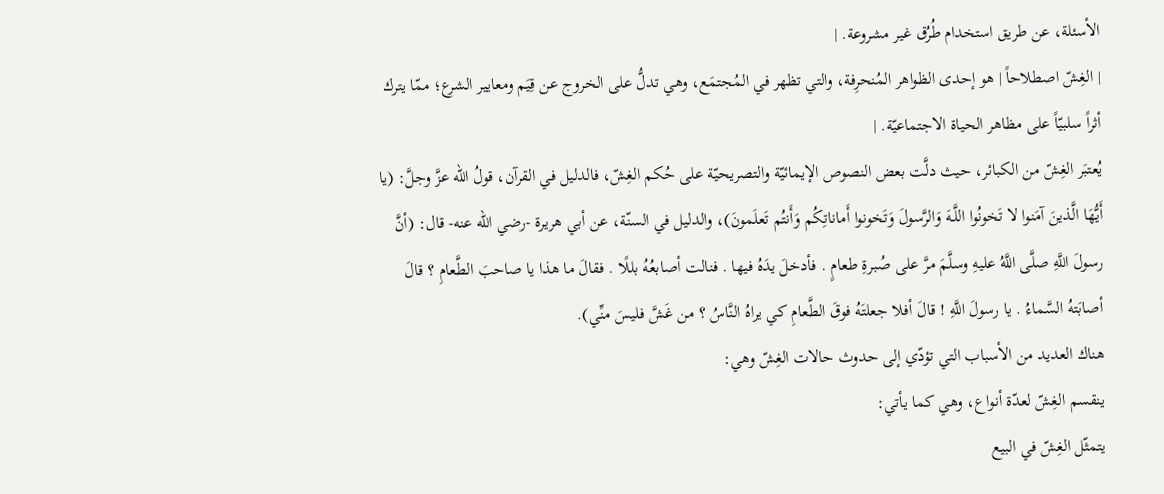الأسئلة، عن طريق استخدام طُرُق غير مشروعة. |
| الغِشّ اصطلاحاً | هو إحدى الظواهر المُنحرِفة، والتي تظهر في المُجتمَع، وهي تدلُّ على الخروج عن قِيَم ومعايير الشرع؛ ممّا يترك أثراً سلبيّاً على مظاهر الحياة الاجتماعيّة. |
يُعتبَر الغِشّ من الكبائر، حيث دلَّت بعض النصوص الإيمائيّة والتصريحيّة على حُكم الغِشّ، فالدليل في القرآن، قولُ الله عزَّ وجلَّ: (يا أَيُّهَا الَّذينَ آمَنوا لا تَخونُوا اللَّـهَ وَالرَّسولَ وَتَخونوا أَماناتِكُم وَأَنتُم تَعلَمونَ)، والدليل في السنّة، عن أبي هريرة -رضي الله عنه- قال: (أنَّ رسولَ اللَّهِ صلَّى اللَّهُ عليهِ وسلَّمَ مرَّ على صُبرةِ طعامٍ . فأدخلَ يدَهُ فيها . فنالت أصابعُهُ بللًا . فقالَ ما هذا يا صاحبَ الطَّعامِ ؟ قالَ أصابَتهُ السَّماءُ . يا رسولَ اللَّهِ ! قالَ أفلا جعلتَهُ فوقَ الطَّعامِ كي يراهُ النَّاسُ ؟ من غَشَّ فليسَ منِّي).
هناك العديد من الأسباب التي تؤدّي إلى حدوث حالات الغِشّ وهي:
ينقسم الغِشّ لعدّة أنواع، وهي كما يأتي:
يتمثّل الغِشّ في البيع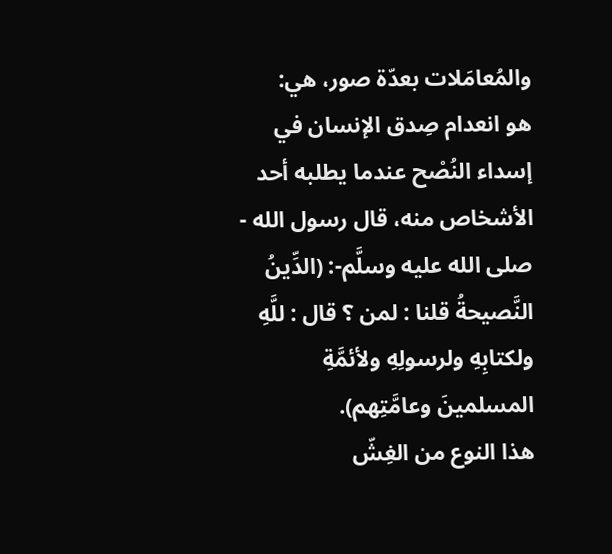والمُعامَلات بعدّة صور، هي:
هو انعدام صِدق الإنسان في إسداء النُصْح عندما يطلبه أحد الأشخاص منه، قال رسول الله - صلى الله عليه وسلَّم-: (الدِّينُ النَّصيحةُ قلنا : لمن ؟ قال : للَّهِ ولكتابِهِ ولرسولِهِ ولأئمَّةِ المسلمينَ وعامَّتِهم).
هذا النوع من الغِشّ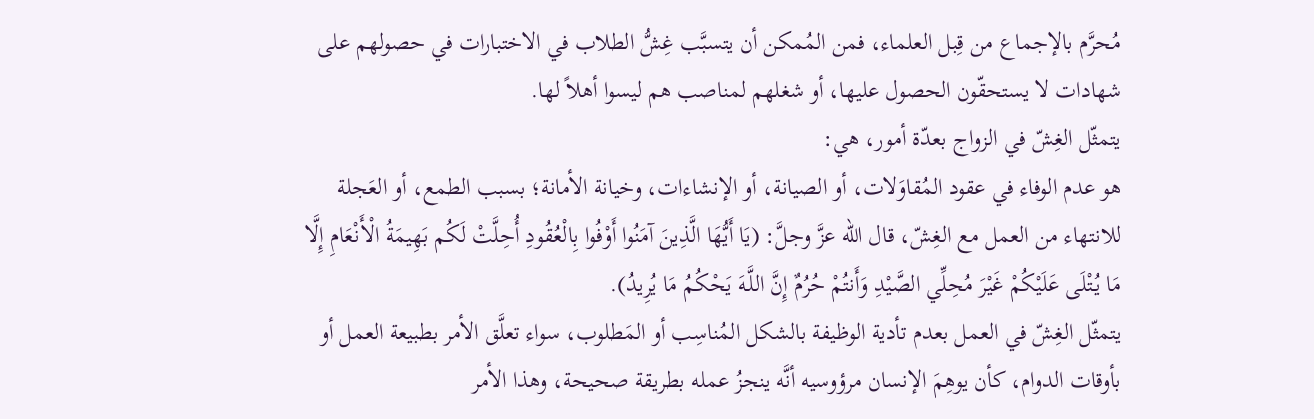مُحرَّم بالإجماع من قِبل العلماء، فمن المُمكن أن يتسبَّب غِشُّ الطلاب في الاختبارات في حصولهم على شهادات لا يستحقّون الحصول عليها، أو شغلهم لمناصب هم ليسوا أهلاً لها.
يتمثّل الغِشّ في الزواج بعدّة أمور، هي:
هو عدم الوفاء في عقود المُقاوَلات، أو الصيانة، أو الإنشاءات، وخيانة الأمانة؛ بسبب الطمع، أو العَجلة للانتهاء من العمل مع الغِشّ، قال الله عزَّ وجلَّ: (يَا أَيُّهَا الَّذِينَ آمَنُوا أَوْفُوا بِالْعُقُودِ أُحِلَّتْ لَكُم بَهِيمَةُ الْأَنْعَامِ إِلَّا مَا يُتْلَى عَلَيْكُمْ غَيْرَ مُحِلِّي الصَّيْدِ وَأَنتُمْ حُرُمٌ إِنَّ اللَّـهَ يَحْكُمُ مَا يُرِيدُ).
يتمثّل الغِشّ في العمل بعدم تأدية الوظيفة بالشكل المُناسِب أو المَطلوب، سواء تعلَّق الأمر بطبيعة العمل أو بأوقات الدوام، كأن يوهِمَ الإنسان مرؤوسيه أنَّه ينجزُ عمله بطريقة صحيحة، وهذا الأمر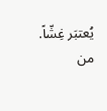يُعتبَر غِشّاً.
من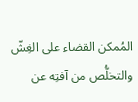المُمكن القضاء على الغِشّ والتخلُّص من آفتِه عن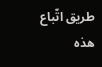طريق اتّباع هذه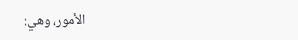الأمور، وهي: